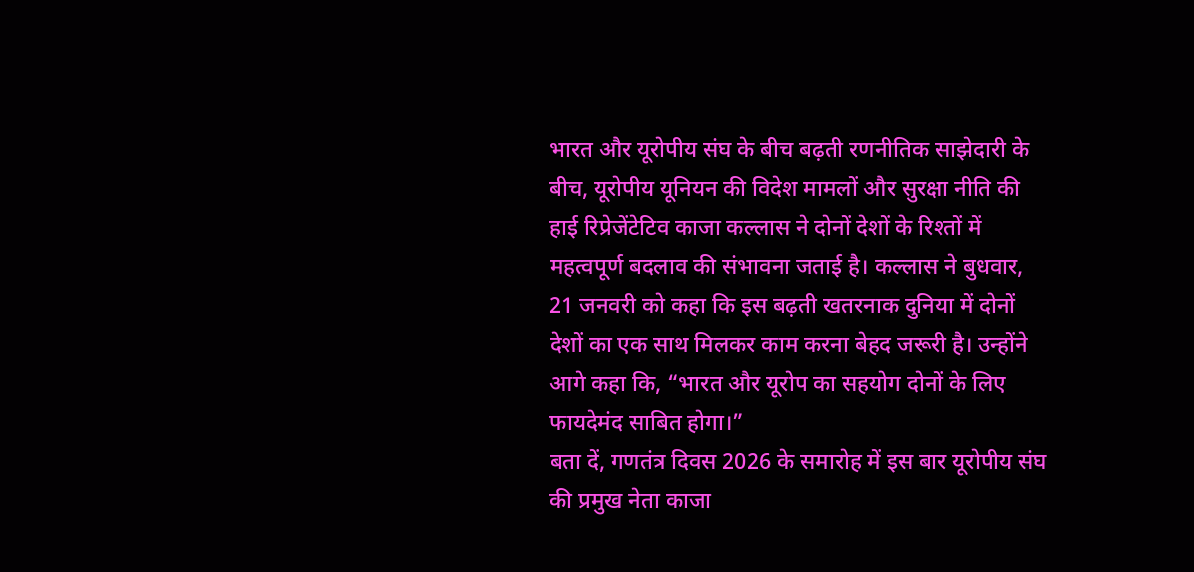भारत और यूरोपीय संघ के बीच बढ़ती रणनीतिक साझेदारी के बीच, यूरोपीय यूनियन की विदेश मामलों और सुरक्षा नीति की हाई रिप्रेजेंटेटिव काजा कल्लास ने दोनों देशों के रिश्तों में महत्वपूर्ण बदलाव की संभावना जताई है। कल्लास ने बुधवार, 21 जनवरी को कहा कि इस बढ़ती खतरनाक दुनिया में दोनों देशों का एक साथ मिलकर काम करना बेहद जरूरी है। उन्होंने आगे कहा कि, “भारत और यूरोप का सहयोग दोनों के लिए फायदेमंद साबित होगा।”
बता दें, गणतंत्र दिवस 2026 के समारोह में इस बार यूरोपीय संघ की प्रमुख नेता काजा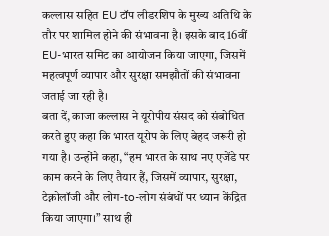कल्लास सहित EU टॉप लीडरशिप के मुख्य अतिथि के तौर पर शामिल होने की संभावना है। इसके बाद 16वीं EU-भारत समिट का आयोजन किया जाएगा, जिसमें महत्वपूर्ण व्यापार और सुरक्षा समझौतों की संभावना जताई जा रही है।
बता दें, काजा कल्लास ने यूरोपीय संसद को संबोधित करते हुए कहा कि भारत यूरोप के लिए बेहद जरूरी हो गया है। उन्होंने कहा, “हम भारत के साथ नए एजेंडे पर काम करने के लिए तैयार हैं, जिसमें व्यापार, सुरक्षा, टेक्नोलॉजी और लोग-to-लोग संबंधों पर ध्यान केंद्रित किया जाएगा।” साथ ही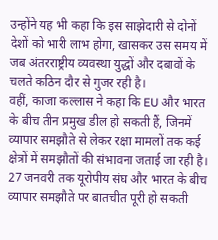उन्होंने यह भी कहा कि इस साझेदारी से दोनों देशों को भारी लाभ होगा, खासकर उस समय में जब अंतरराष्ट्रीय व्यवस्था युद्धों और दबावों के चलते कठिन दौर से गुजर रही है।
वहीं, काजा कल्लास ने कहा कि EU और भारत के बीच तीन प्रमुख डील हो सकती हैं, जिनमें व्यापार समझौते से लेकर रक्षा मामलों तक कई क्षेत्रों में समझौतों की संभावना जताई जा रही है।
27 जनवरी तक यूरोपीय संघ और भारत के बीच व्यापार समझौते पर बातचीत पूरी हो सकती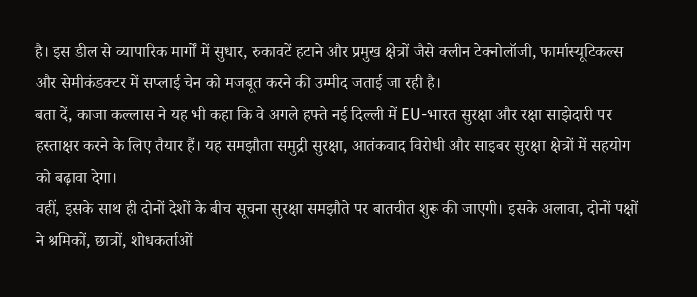है। इस डील से व्यापारिक मार्गों में सुधार, रुकावटें हटाने और प्रमुख क्षेत्रों जैसे क्लीन टेक्नोलॉजी, फार्मास्यूटिकल्स और सेमीकंडक्टर में सप्लाई चेन को मजबूत करने की उम्मीद जताई जा रही है।
बता दें, काजा कल्लास ने यह भी कहा कि वे अगले हफ्ते नई दिल्ली में EU-भारत सुरक्षा और रक्षा साझेदारी पर हस्ताक्षर करने के लिए तैयार हैं। यह समझौता समुद्री सुरक्षा, आतंकवाद विरोधी और साइबर सुरक्षा क्षेत्रों में सहयोग को बढ़ावा देगा।
वहीं, इसके साथ ही दोनों देशों के बीच सूचना सुरक्षा समझौते पर बातचीत शुरू की जाएगी। इसके अलावा, दोनों पक्षों ने श्रमिकों, छात्रों, शोधकर्ताओं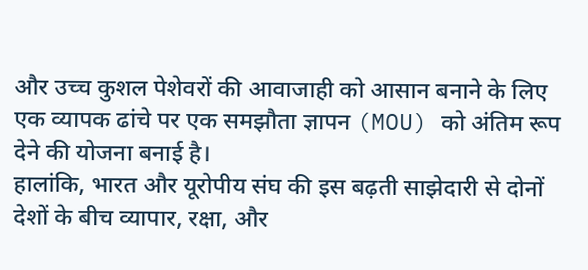और उच्च कुशल पेशेवरों की आवाजाही को आसान बनाने के लिए एक व्यापक ढांचे पर एक समझौता ज्ञापन (MOU) को अंतिम रूप देने की योजना बनाई है।
हालांकि, भारत और यूरोपीय संघ की इस बढ़ती साझेदारी से दोनों देशों के बीच व्यापार, रक्षा, और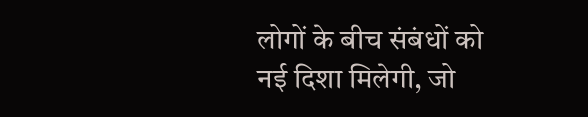लोगों के बीच संबंधों को नई दिशा मिलेगी, जो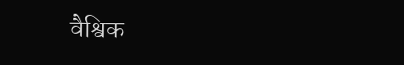वैश्विक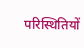परिस्थितियों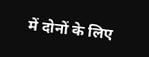में दोनों के लिए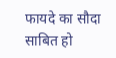फायदे का सौदा साबित हो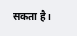सकता है।